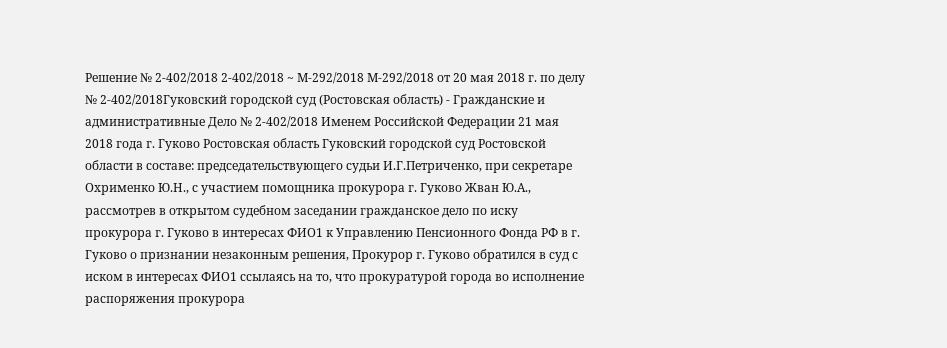Решение № 2-402/2018 2-402/2018 ~ М-292/2018 М-292/2018 от 20 мая 2018 г. по делу № 2-402/2018Гуковский городской суд (Ростовская область) - Гражданские и административные Дело № 2-402/2018 Именем Российской Федерации 21 мая 2018 года г. Гуково Ростовская область Гуковский городской суд Ростовской области в составе: председательствующего судьи И.Г.Петриченко, при секретаре Охрименко Ю.Н., с участием помощника прокурора г. Гуково Жван Ю.А., рассмотрев в открытом судебном заседании гражданское дело по иску прокурора г. Гуково в интересах ФИО1 к Управлению Пенсионного Фонда РФ в г. Гуково о признании незаконным решения, Прокурор г. Гуково обратился в суд с иском в интересах ФИО1 ссылаясь на то, что прокуратурой города во исполнение распоряжения прокурора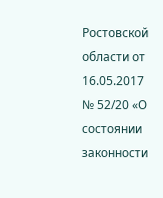Ростовской области от 16.05.2017 № 52/20 «О состоянии законности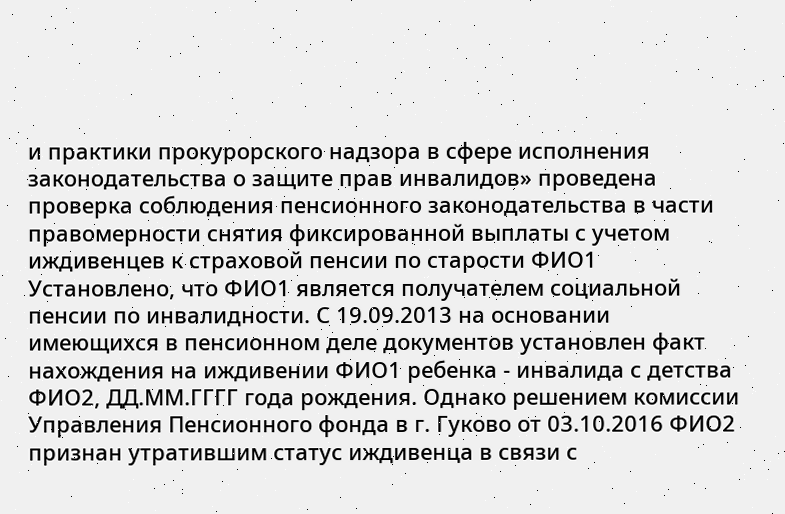и практики прокурорского надзора в сфере исполнения законодательства о защите прав инвалидов» проведена проверка соблюдения пенсионного законодательства в части правомерности снятия фиксированной выплаты с учетом иждивенцев к страховой пенсии по старости ФИО1 Установлено, что ФИО1 является получателем социальной пенсии по инвалидности. С 19.09.2013 на основании имеющихся в пенсионном деле документов установлен факт нахождения на иждивении ФИО1 ребенка - инвалида с детства ФИО2, ДД.ММ.ГГГГ года рождения. Однако решением комиссии Управления Пенсионного фонда в г. Гуково от 03.10.2016 ФИО2 признан утратившим статус иждивенца в связи с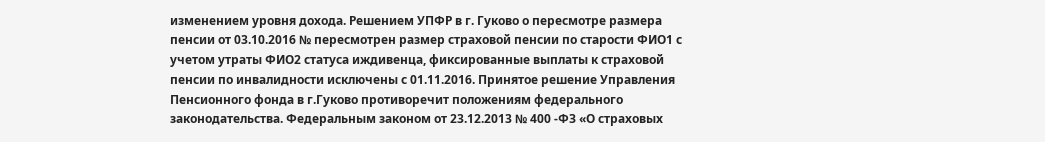изменением уровня дохода. Решением УПФР в г. Гуково о пересмотре размера пенсии от 03.10.2016 № пересмотрен размер страховой пенсии по старости ФИО1 с учетом утраты ФИО2 статуса иждивенца, фиксированные выплаты к страховой пенсии по инвалидности исключены с 01.11.2016. Принятое решение Управления Пенсионного фонда в г.Гуково противоречит положениям федерального законодательства. Федеральным законом от 23.12.2013 № 400 -ФЗ «О страховых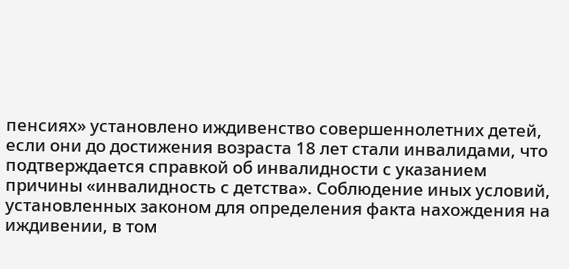пенсиях» установлено иждивенство совершеннолетних детей, если они до достижения возраста 18 лет стали инвалидами, что подтверждается справкой об инвалидности с указанием причины «инвалидность с детства». Соблюдение иных условий, установленных законом для определения факта нахождения на иждивении, в том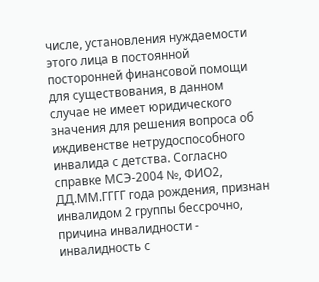числе, установления нуждаемости этого лица в постоянной посторонней финансовой помощи для существования, в данном случае не имеет юридического значения для решения вопроса об иждивенстве нетрудоспособного инвалида с детства. Согласно справке МСЭ-2004 №, ФИО2, ДД.ММ.ГГГГ года рождения, признан инвалидом 2 группы бессрочно, причина инвалидности - инвалидность с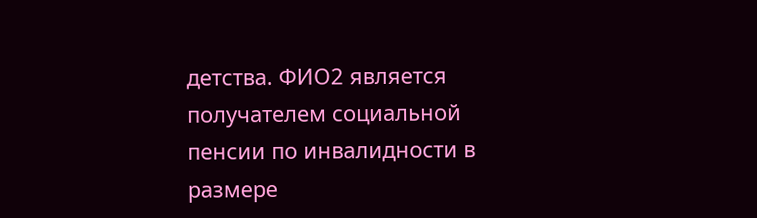детства. ФИО2 является получателем социальной пенсии по инвалидности в размере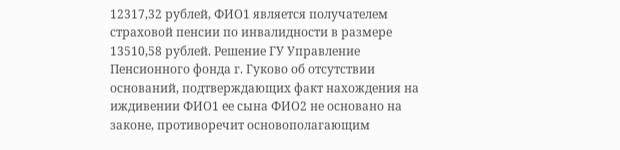12317,32 рублей, ФИО1 является получателем страховой пенсии по инвалидности в размере 13510,58 рублей. Решение ГУ Управление Пенсионного фонда г. Гуково об отсутствии оснований, подтверждающих факт нахождения на иждивении ФИО1 ее сына ФИО2 не основано на законе, противоречит основополагающим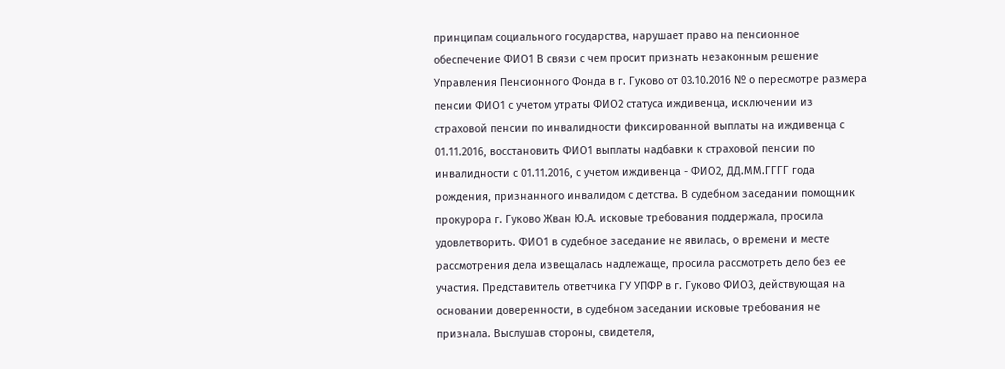принципам социального государства, нарушает право на пенсионное обеспечение ФИО1 В связи с чем просит признать незаконным решение Управления Пенсионного Фонда в г. Гуково от 03.10.2016 № о пересмотре размера пенсии ФИО1 с учетом утраты ФИО2 статуса иждивенца, исключении из страховой пенсии по инвалидности фиксированной выплаты на иждивенца с 01.11.2016, восстановить ФИО1 выплаты надбавки к страховой пенсии по инвалидности с 01.11.2016, с учетом иждивенца - ФИО2, ДД.ММ.ГГГГ года рождения, признанного инвалидом с детства. В судебном заседании помощник прокурора г. Гуково Жван Ю.А. исковые требования поддержала, просила удовлетворить. ФИО1 в судебное заседание не явилась, о времени и месте рассмотрения дела извещалась надлежаще, просила рассмотреть дело без ее участия. Представитель ответчика ГУ УПФР в г. Гуково ФИО3, действующая на основании доверенности, в судебном заседании исковые требования не признала. Выслушав стороны, свидетеля,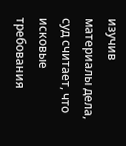изучив материалы дела, суд считает, что исковые требования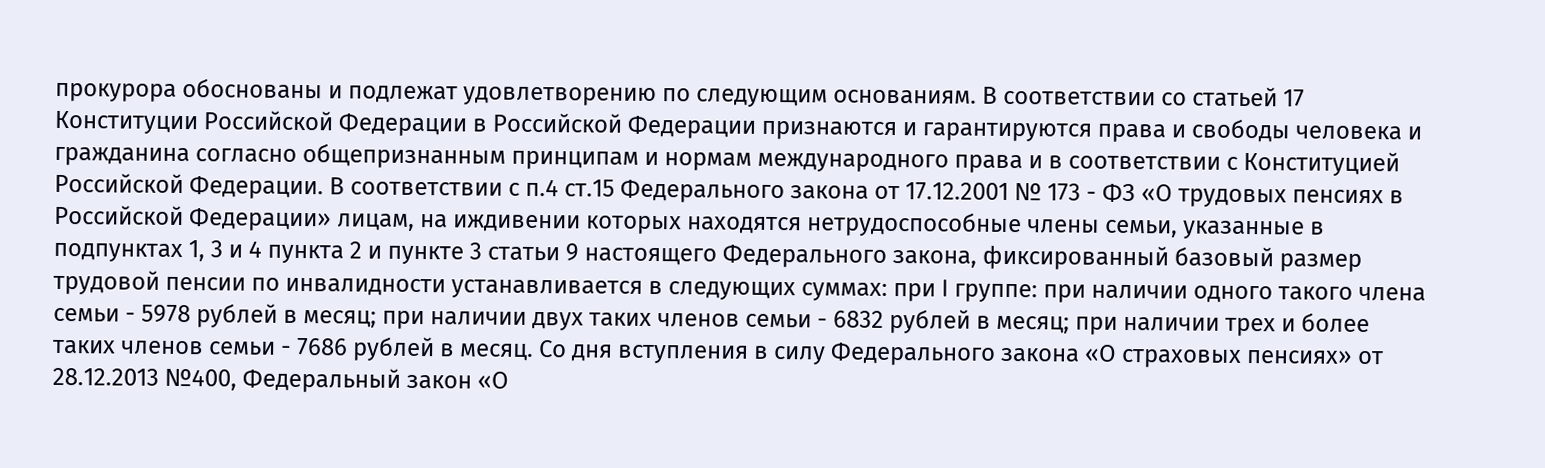прокурора обоснованы и подлежат удовлетворению по следующим основаниям. В соответствии со статьей 17 Конституции Российской Федерации в Российской Федерации признаются и гарантируются права и свободы человека и гражданина согласно общепризнанным принципам и нормам международного права и в соответствии с Конституцией Российской Федерации. В соответствии с п.4 ст.15 Федерального закона от 17.12.2001 № 173 - ФЗ «О трудовых пенсиях в Российской Федерации» лицам, на иждивении которых находятся нетрудоспособные члены семьи, указанные в подпунктах 1, 3 и 4 пункта 2 и пункте 3 статьи 9 настоящего Федерального закона, фиксированный базовый размер трудовой пенсии по инвалидности устанавливается в следующих суммах: при I группе: при наличии одного такого члена семьи - 5978 рублей в месяц; при наличии двух таких членов семьи - 6832 рублей в месяц; при наличии трех и более таких членов семьи - 7686 рублей в месяц. Со дня вступления в силу Федерального закона «О страховых пенсиях» от 28.12.2013 №400, Федеральный закон «О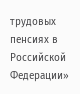трудовых пенсиях в Российской Федерации»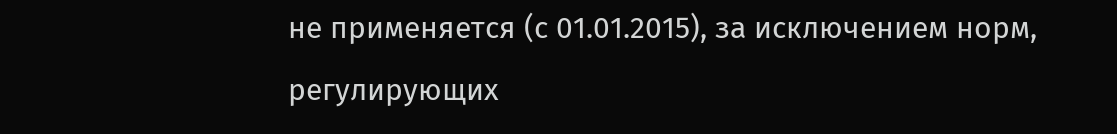не применяется (с 01.01.2015), за исключением норм, регулирующих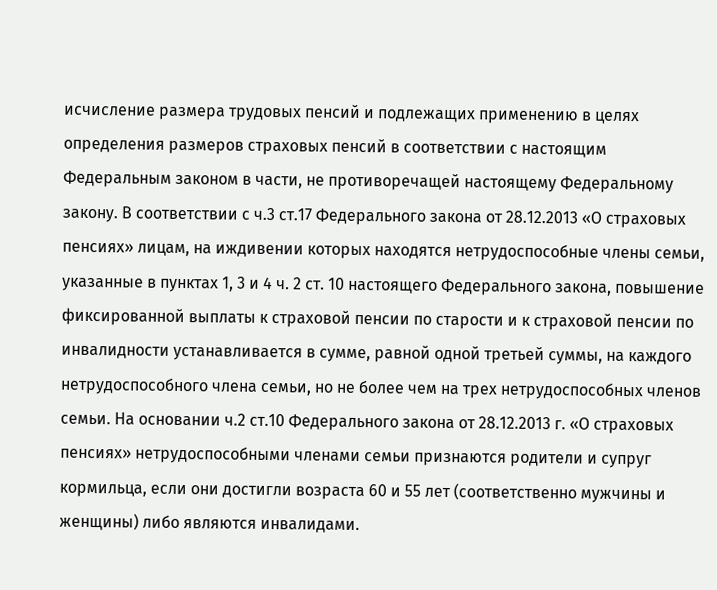исчисление размера трудовых пенсий и подлежащих применению в целях определения размеров страховых пенсий в соответствии с настоящим Федеральным законом в части, не противоречащей настоящему Федеральному закону. В соответствии с ч.3 ст.17 Федерального закона от 28.12.2013 «О страховых пенсиях» лицам, на иждивении которых находятся нетрудоспособные члены семьи, указанные в пунктах 1, 3 и 4 ч. 2 ст. 10 настоящего Федерального закона, повышение фиксированной выплаты к страховой пенсии по старости и к страховой пенсии по инвалидности устанавливается в сумме, равной одной третьей суммы, на каждого нетрудоспособного члена семьи, но не более чем на трех нетрудоспособных членов семьи. На основании ч.2 ст.10 Федерального закона от 28.12.2013 г. «О страховых пенсиях» нетрудоспособными членами семьи признаются родители и супруг кормильца, если они достигли возраста 60 и 55 лет (соответственно мужчины и женщины) либо являются инвалидами.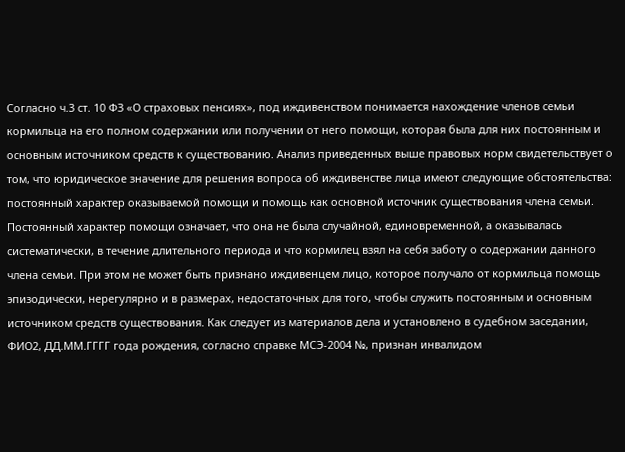Согласно ч.3 ст. 10 ФЗ «О страховых пенсиях», под иждивенством понимается нахождение членов семьи кормильца на его полном содержании или получении от него помощи, которая была для них постоянным и основным источником средств к существованию. Анализ приведенных выше правовых норм свидетельствует о том, что юридическое значение для решения вопроса об иждивенстве лица имеют следующие обстоятельства: постоянный характер оказываемой помощи и помощь как основной источник существования члена семьи. Постоянный характер помощи означает, что она не была случайной, единовременной, а оказывалась систематически, в течение длительного периода и что кормилец взял на себя заботу о содержании данного члена семьи. При этом не может быть признано иждивенцем лицо, которое получало от кормильца помощь эпизодически, нерегулярно и в размерах, недостаточных для того, чтобы служить постоянным и основным источником средств существования. Как следует из материалов дела и установлено в судебном заседании, ФИО2, ДД.ММ.ГГГГ года рождения, согласно справке МСЭ-2004 №, признан инвалидом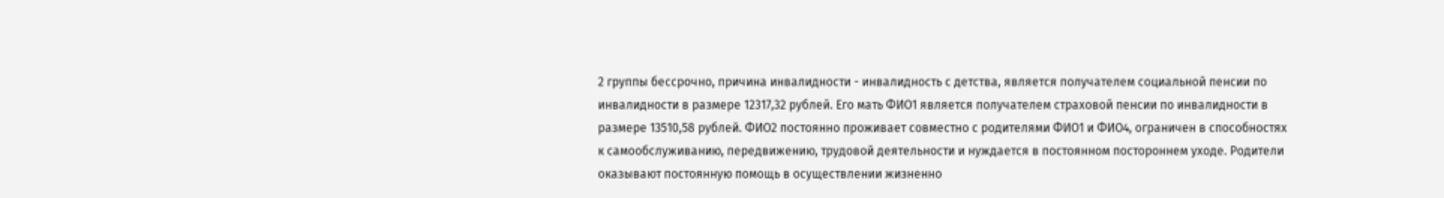2 группы бессрочно, причина инвалидности - инвалидность с детства, является получателем социальной пенсии по инвалидности в размере 12317,32 рублей. Его мать ФИО1 является получателем страховой пенсии по инвалидности в размере 13510,58 рублей. ФИО2 постоянно проживает совместно с родителями ФИО1 и ФИО4, ограничен в способностях к самообслуживанию, передвижению, трудовой деятельности и нуждается в постоянном постороннем уходе. Родители оказывают постоянную помощь в осуществлении жизненно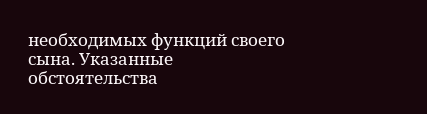необходимых функций своего сына. Указанные обстоятельства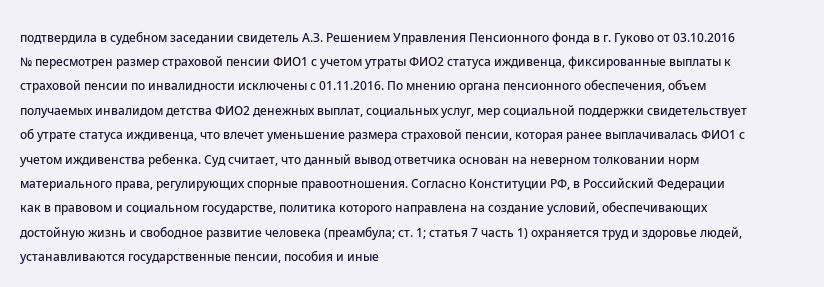подтвердила в судебном заседании свидетель А.З. Решением Управления Пенсионного фонда в г. Гуково от 03.10.2016 № пересмотрен размер страховой пенсии ФИО1 с учетом утраты ФИО2 статуса иждивенца, фиксированные выплаты к страховой пенсии по инвалидности исключены с 01.11.2016. По мнению органа пенсионного обеспечения, объем получаемых инвалидом детства ФИО2 денежных выплат, социальных услуг, мер социальной поддержки свидетельствует об утрате статуса иждивенца, что влечет уменьшение размера страховой пенсии, которая ранее выплачивалась ФИО1 с учетом иждивенства ребенка. Суд считает, что данный вывод ответчика основан на неверном толковании норм материального права, регулирующих спорные правоотношения. Согласно Конституции РФ, в Российский Федерации как в правовом и социальном государстве, политика которого направлена на создание условий, обеспечивающих достойную жизнь и свободное развитие человека (преамбула; ст. 1; статья 7 часть 1) охраняется труд и здоровье людей, устанавливаются государственные пенсии, пособия и иные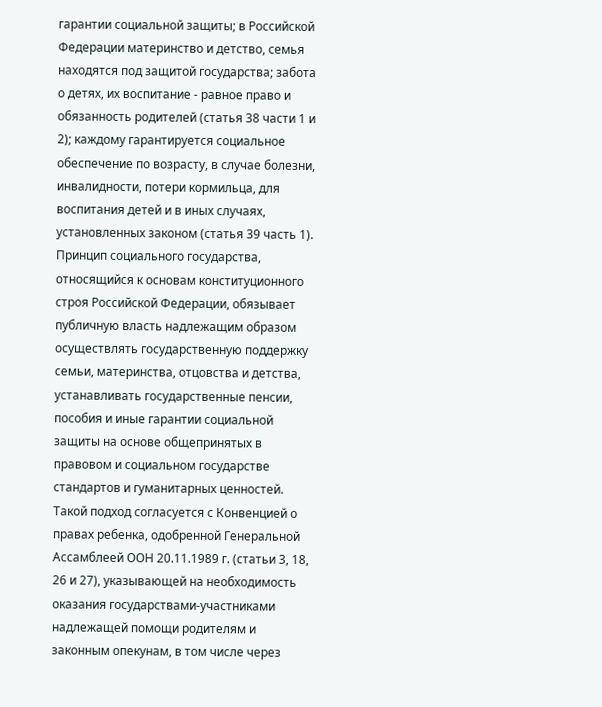гарантии социальной защиты; в Российской Федерации материнство и детство, семья находятся под защитой государства; забота о детях, их воспитание - равное право и обязанность родителей (статья 38 части 1 и 2); каждому гарантируется социальное обеспечение по возрасту, в случае болезни, инвалидности, потери кормильца, для воспитания детей и в иных случаях, установленных законом (статья 39 часть 1). Принцип социального государства, относящийся к основам конституционного строя Российской Федерации, обязывает публичную власть надлежащим образом осуществлять государственную поддержку семьи, материнства, отцовства и детства, устанавливать государственные пенсии, пособия и иные гарантии социальной защиты на основе общепринятых в правовом и социальном государстве стандартов и гуманитарных ценностей. Такой подход согласуется с Конвенцией о правах ребенка, одобренной Генеральной Ассамблеей ООН 20.11.1989 г. (статьи 3, 18, 26 и 27), указывающей на необходимость оказания государствами-участниками надлежащей помощи родителям и законным опекунам, в том числе через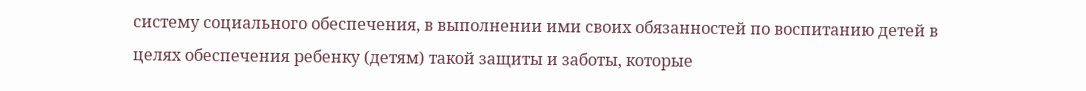систему социального обеспечения, в выполнении ими своих обязанностей по воспитанию детей в целях обеспечения ребенку (детям) такой защиты и заботы, которые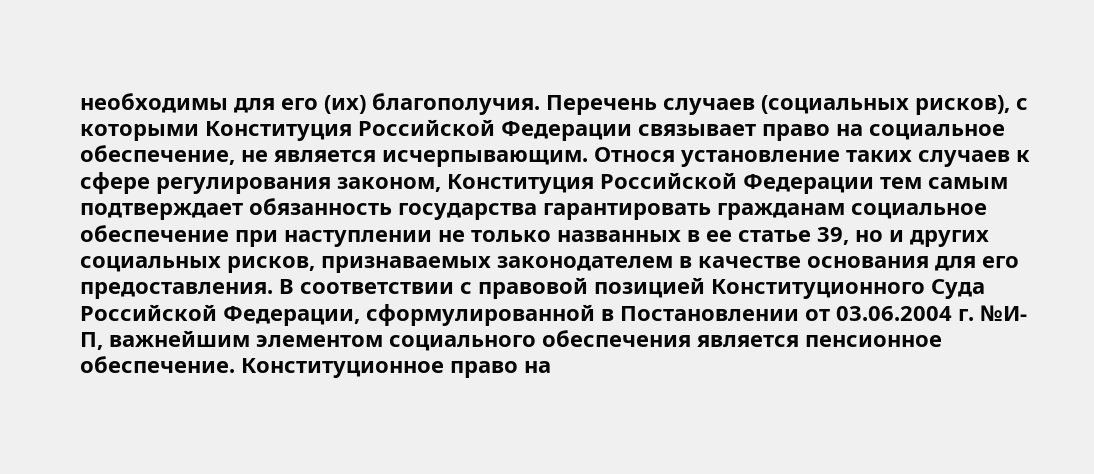необходимы для его (их) благополучия. Перечень случаев (социальных рисков), с которыми Конституция Российской Федерации связывает право на социальное обеспечение, не является исчерпывающим. Относя установление таких случаев к сфере регулирования законом, Конституция Российской Федерации тем самым подтверждает обязанность государства гарантировать гражданам социальное обеспечение при наступлении не только названных в ее статье 39, но и других социальных рисков, признаваемых законодателем в качестве основания для его предоставления. В соответствии с правовой позицией Конституционного Суда Российской Федерации, сформулированной в Постановлении от 03.06.2004 г. №И-П, важнейшим элементом социального обеспечения является пенсионное обеспечение. Конституционное право на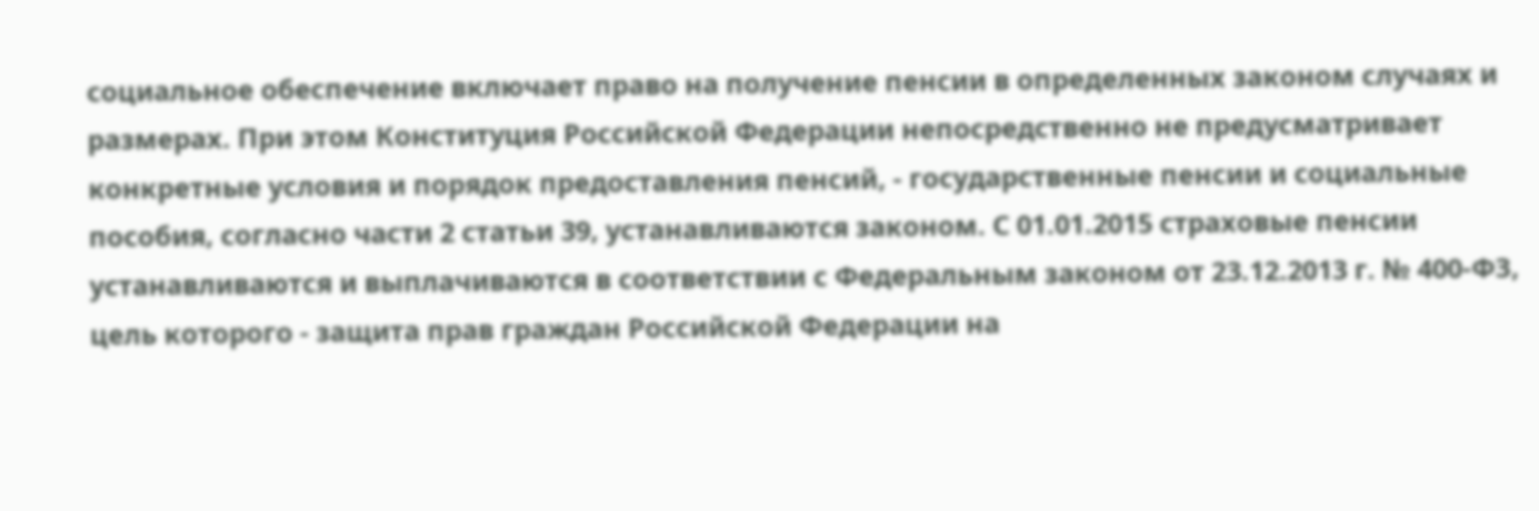социальное обеспечение включает право на получение пенсии в определенных законом случаях и размерах. При этом Конституция Российской Федерации непосредственно не предусматривает конкретные условия и порядок предоставления пенсий, - государственные пенсии и социальные пособия, согласно части 2 статьи 39, устанавливаются законом. С 01.01.2015 страховые пенсии устанавливаются и выплачиваются в соответствии с Федеральным законом от 23.12.2013 г. № 400-ФЗ, цель которого - защита прав граждан Российской Федерации на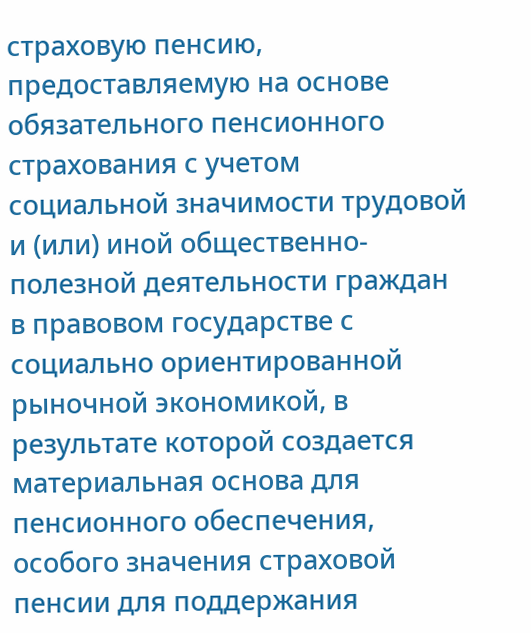страховую пенсию, предоставляемую на основе обязательного пенсионного страхования с учетом социальной значимости трудовой и (или) иной общественно-полезной деятельности граждан в правовом государстве с социально ориентированной рыночной экономикой, в результате которой создается материальная основа для пенсионного обеспечения, особого значения страховой пенсии для поддержания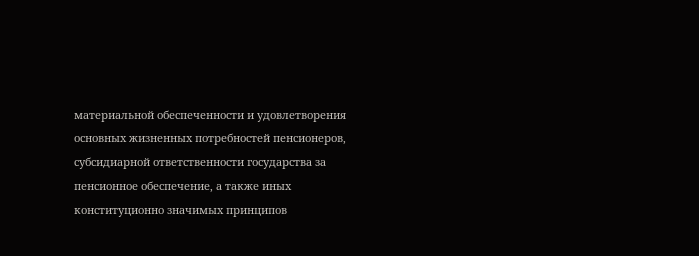материальной обеспеченности и удовлетворения основных жизненных потребностей пенсионеров, субсидиарной ответственности государства за пенсионное обеспечение, а также иных конституционно значимых принципов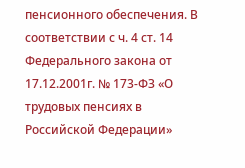пенсионного обеспечения. В соответствии с ч. 4 ст. 14 Федерального закона от 17.12.2001г. № 173-ФЗ «О трудовых пенсиях в Российской Федерации»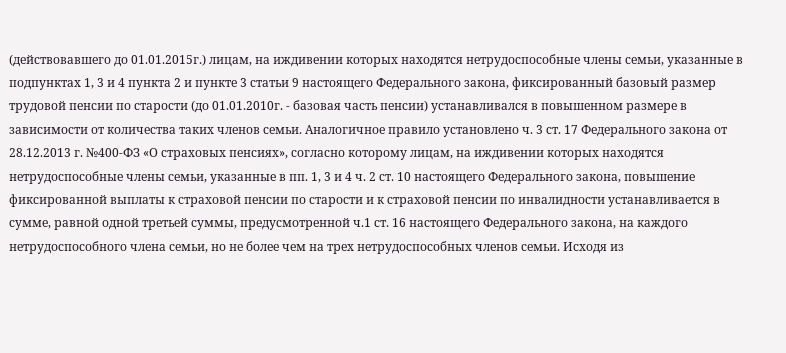(действовавшего до 01.01.2015г.) лицам, на иждивении которых находятся нетрудоспособные члены семьи, указанные в подпунктах 1, 3 и 4 пункта 2 и пункте 3 статьи 9 настоящего Федерального закона, фиксированный базовый размер трудовой пенсии по старости (до 01.01.2010г. - базовая часть пенсии) устанавливался в повышенном размере в зависимости от количества таких членов семьи. Аналогичное правило установлено ч. 3 ст. 17 Федерального закона от 28.12.2013 г. №400-ФЗ «О страховых пенсиях», согласно которому лицам, на иждивении которых находятся нетрудоспособные члены семьи, указанные в пп. 1, 3 и 4 ч. 2 ст. 10 настоящего Федерального закона, повышение фиксированной выплаты к страховой пенсии по старости и к страховой пенсии по инвалидности устанавливается в сумме, равной одной третьей суммы, предусмотренной ч.1 ст. 16 настоящего Федерального закона, на каждого нетрудоспособного члена семьи, но не более чем на трех нетрудоспособных членов семьи. Исходя из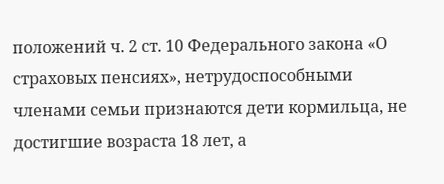положений ч. 2 ст. 10 Федерального закона «О страховых пенсиях», нетрудоспособными членами семьи признаются дети кормильца, не достигшие возраста 18 лет, а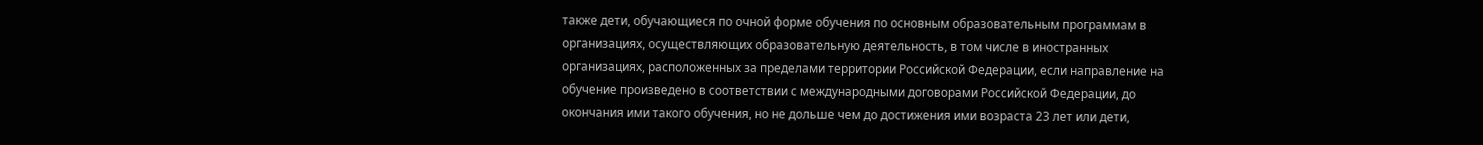также дети, обучающиеся по очной форме обучения по основным образовательным программам в организациях, осуществляющих образовательную деятельность, в том числе в иностранных организациях, расположенных за пределами территории Российской Федерации, если направление на обучение произведено в соответствии с международными договорами Российской Федерации, до окончания ими такого обучения, но не дольше чем до достижения ими возраста 23 лет или дети,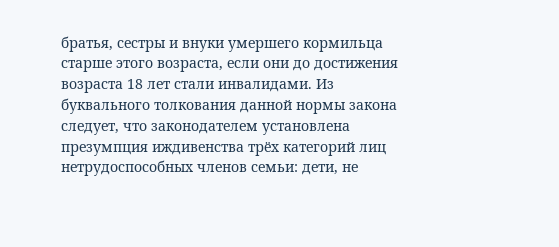братья, сестры и внуки умершего кормильца старше этого возраста, если они до достижения возраста 18 лет стали инвалидами. Из буквального толкования данной нормы закона следует, что законодателем установлена презумпция иждивенства трёх категорий лиц нетрудоспособных членов семьи: дети, не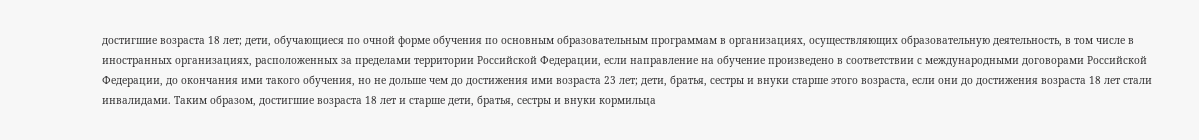достигшие возраста 18 лет; дети, обучающиеся по очной форме обучения по основным образовательным программам в организациях, осуществляющих образовательную деятельность, в том числе в иностранных организациях, расположенных за пределами территории Российской Федерации, если направление на обучение произведено в соответствии с международными договорами Российской Федерации, до окончания ими такого обучения, но не дольше чем до достижения ими возраста 23 лет; дети, братья, сестры и внуки старше этого возраста, если они до достижения возраста 18 лет стали инвалидами. Таким образом, достигшие возраста 18 лет и старше дети, братья, сестры и внуки кормильца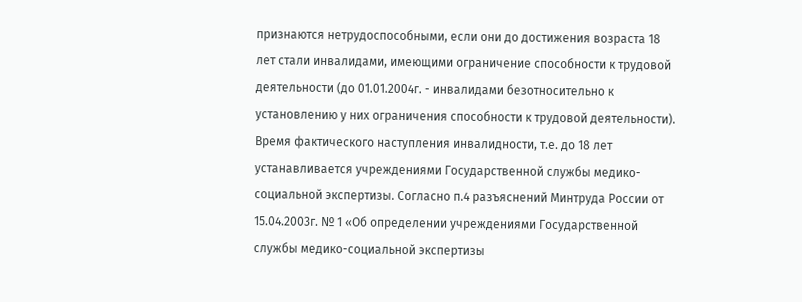признаются нетрудоспособными, если они до достижения возраста 18 лет стали инвалидами, имеющими ограничение способности к трудовой деятельности (до 01.01.2004г. - инвалидами безотносительно к установлению у них ограничения способности к трудовой деятельности). Время фактического наступления инвалидности, т.е. до 18 лет устанавливается учреждениями Государственной службы медико-социальной экспертизы. Согласно п.4 разъяснений Минтруда России от 15.04.2003г. № 1 «Об определении учреждениями Государственной службы медико-социальной экспертизы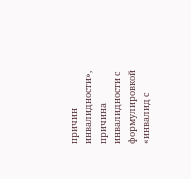причин инвалидности», причина инвалидности с формулировкой «инвалид с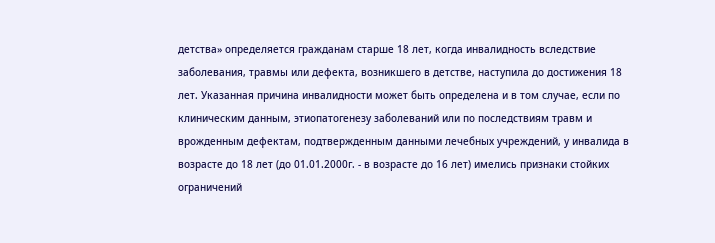детства» определяется гражданам старше 18 лет, когда инвалидность вследствие заболевания, травмы или дефекта, возникшего в детстве, наступила до достижения 18 лет. Указанная причина инвалидности может быть определена и в том случае, если по клиническим данным, этиопатогенезу заболеваний или по последствиям травм и врожденным дефектам, подтвержденным данными лечебных учреждений, у инвалида в возрасте до 18 лет (до 01.01.2000г. - в возрасте до 16 лет) имелись признаки стойких ограничений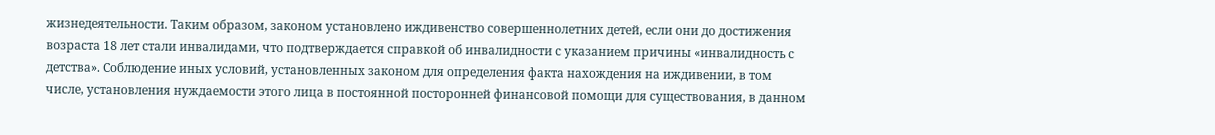жизнедеятельности. Таким образом, законом установлено иждивенство совершеннолетних детей, если они до достижения возраста 18 лет стали инвалидами, что подтверждается справкой об инвалидности с указанием причины «инвалидность с детства». Соблюдение иных условий, установленных законом для определения факта нахождения на иждивении, в том числе, установления нуждаемости этого лица в постоянной посторонней финансовой помощи для существования, в данном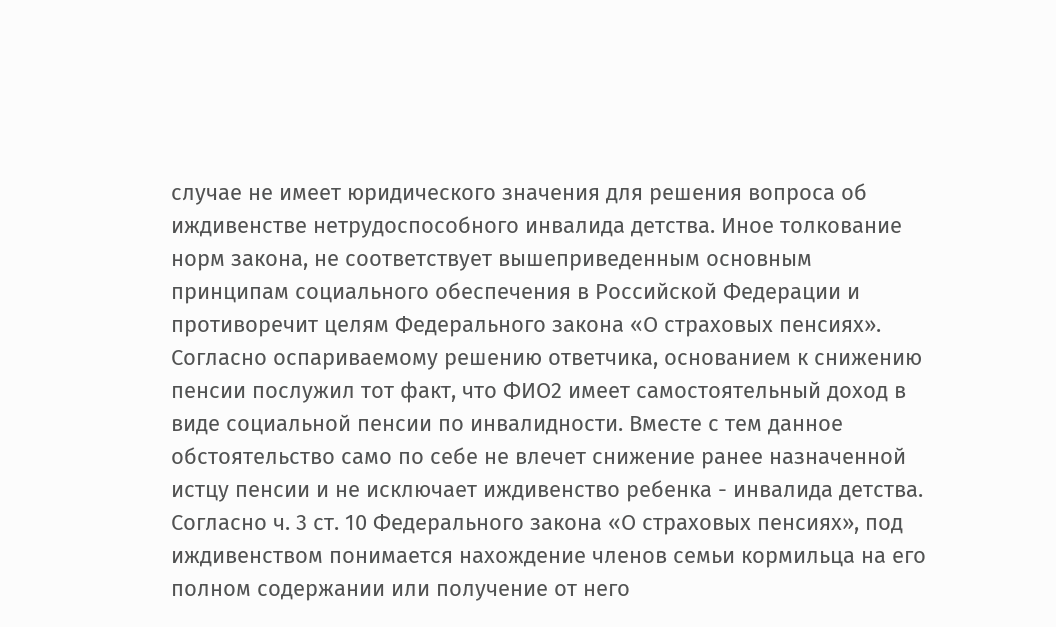случае не имеет юридического значения для решения вопроса об иждивенстве нетрудоспособного инвалида детства. Иное толкование норм закона, не соответствует вышеприведенным основным принципам социального обеспечения в Российской Федерации и противоречит целям Федерального закона «О страховых пенсиях». Согласно оспариваемому решению ответчика, основанием к снижению пенсии послужил тот факт, что ФИО2 имеет самостоятельный доход в виде социальной пенсии по инвалидности. Вместе с тем данное обстоятельство само по себе не влечет снижение ранее назначенной истцу пенсии и не исключает иждивенство ребенка - инвалида детства. Согласно ч. 3 ст. 10 Федерального закона «О страховых пенсиях», под иждивенством понимается нахождение членов семьи кормильца на его полном содержании или получение от него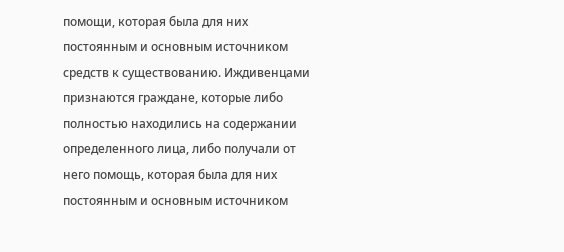помощи, которая была для них постоянным и основным источником средств к существованию. Иждивенцами признаются граждане, которые либо полностью находились на содержании определенного лица, либо получали от него помощь, которая была для них постоянным и основным источником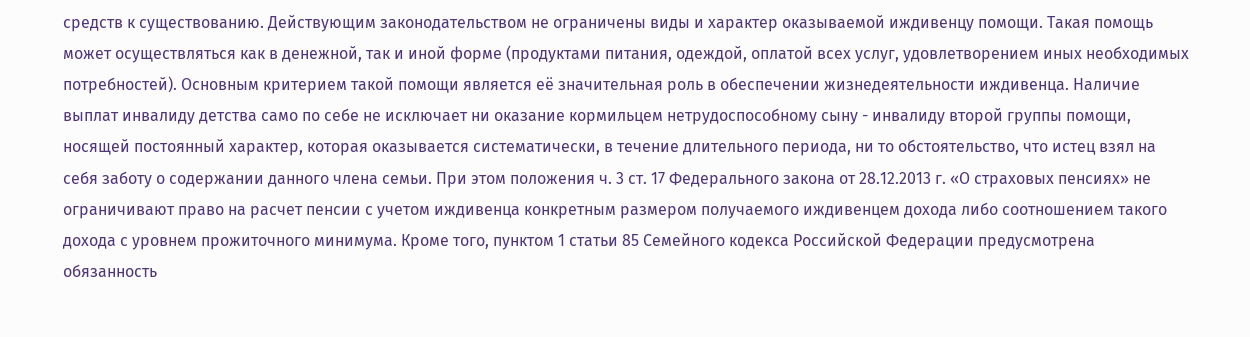средств к существованию. Действующим законодательством не ограничены виды и характер оказываемой иждивенцу помощи. Такая помощь может осуществляться как в денежной, так и иной форме (продуктами питания, одеждой, оплатой всех услуг, удовлетворением иных необходимых потребностей). Основным критерием такой помощи является её значительная роль в обеспечении жизнедеятельности иждивенца. Наличие выплат инвалиду детства само по себе не исключает ни оказание кормильцем нетрудоспособному сыну - инвалиду второй группы помощи, носящей постоянный характер, которая оказывается систематически, в течение длительного периода, ни то обстоятельство, что истец взял на себя заботу о содержании данного члена семьи. При этом положения ч. 3 ст. 17 Федерального закона от 28.12.2013 г. «О страховых пенсиях» не ограничивают право на расчет пенсии с учетом иждивенца конкретным размером получаемого иждивенцем дохода либо соотношением такого дохода с уровнем прожиточного минимума. Кроме того, пунктом 1 статьи 85 Семейного кодекса Российской Федерации предусмотрена обязанность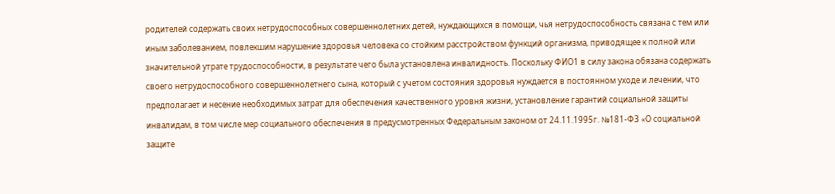родителей содержать своих нетрудоспособных совершеннолетних детей, нуждающихся в помощи, чья нетрудоспособность связана с тем или иным заболеванием, повлекшим нарушение здоровья человека со стойким расстройством функций организма, приводящее к полной или значительной утрате трудоспособности, в результате чего была установлена инвалидность. Поскольку ФИО1 в силу закона обязана содержать своего нетрудоспособного совершеннолетнего сына, который с учетом состояния здоровья нуждается в постоянном уходе и лечении, что предполагает и несение необходимых затрат для обеспечения качественного уровня жизни, установление гарантий социальной защиты инвалидам, в том числе мер социального обеспечения в предусмотренных Федеральным законом от 24.11.1995г. №181-ФЗ «О социальной защите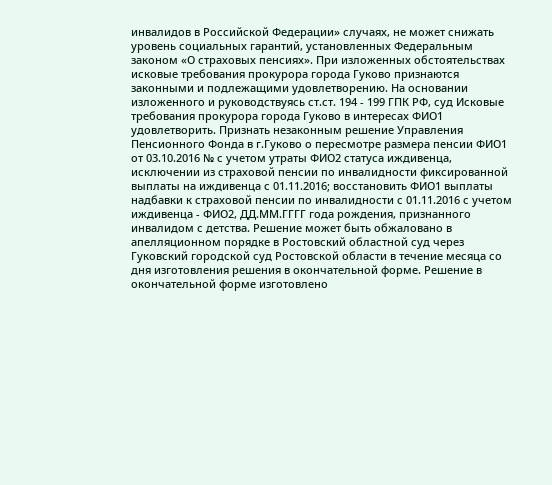инвалидов в Российской Федерации» случаях, не может снижать уровень социальных гарантий, установленных Федеральным законом «О страховых пенсиях». При изложенных обстоятельствах исковые требования прокурора города Гуково признаются законными и подлежащими удовлетворению. На основании изложенного и руководствуясь ст.ст. 194 - 199 ГПК РФ, суд Исковые требования прокурора города Гуково в интересах ФИО1 удовлетворить. Признать незаконным решение Управления Пенсионного Фонда в г.Гуково о пересмотре размера пенсии ФИО1 от 03.10.2016 № с учетом утраты ФИО2 статуса иждивенца, исключении из страховой пенсии по инвалидности фиксированной выплаты на иждивенца с 01.11.2016; восстановить ФИО1 выплаты надбавки к страховой пенсии по инвалидности с 01.11.2016 с учетом иждивенца - ФИО2, ДД.ММ.ГГГГ года рождения, признанного инвалидом с детства. Решение может быть обжаловано в апелляционном порядке в Ростовский областной суд через Гуковский городской суд Ростовской области в течение месяца со дня изготовления решения в окончательной форме. Решение в окончательной форме изготовлено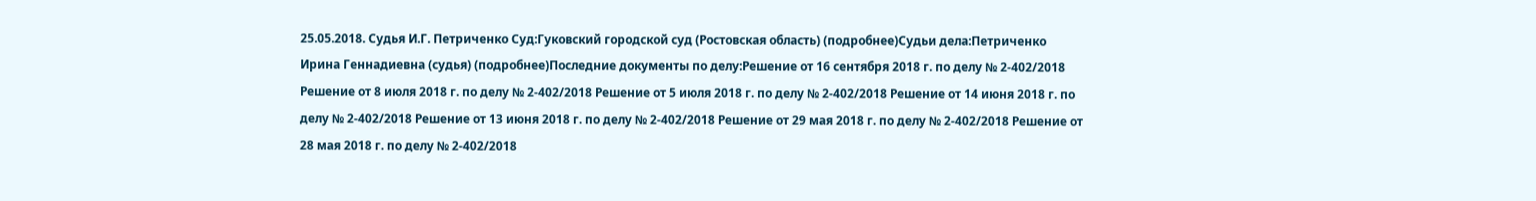25.05.2018. Судья И.Г. Петриченко Суд:Гуковский городской суд (Ростовская область) (подробнее)Судьи дела:Петриченко Ирина Геннадиевна (судья) (подробнее)Последние документы по делу:Решение от 16 сентября 2018 г. по делу № 2-402/2018 Решение от 8 июля 2018 г. по делу № 2-402/2018 Решение от 5 июля 2018 г. по делу № 2-402/2018 Решение от 14 июня 2018 г. по делу № 2-402/2018 Решение от 13 июня 2018 г. по делу № 2-402/2018 Решение от 29 мая 2018 г. по делу № 2-402/2018 Решение от 28 мая 2018 г. по делу № 2-402/2018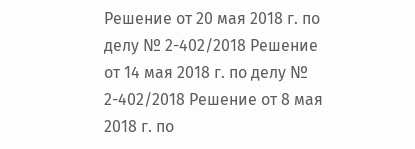Решение от 20 мая 2018 г. по делу № 2-402/2018 Решение от 14 мая 2018 г. по делу № 2-402/2018 Решение от 8 мая 2018 г. по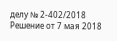делу № 2-402/2018 Решение от 7 мая 2018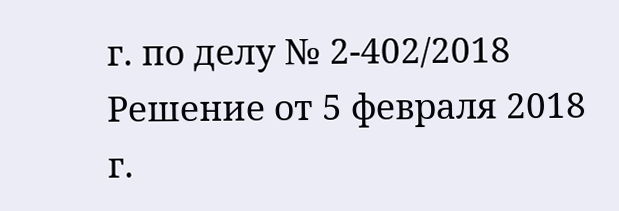г. по делу № 2-402/2018 Решение от 5 февраля 2018 г.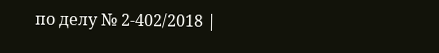по делу № 2-402/2018 |